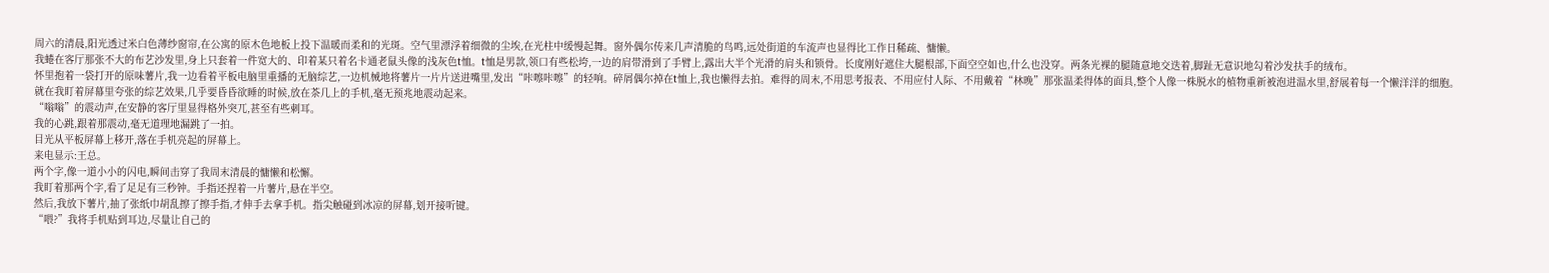周六的清晨,阳光透过米白色薄纱窗帘,在公寓的原木色地板上投下温暖而柔和的光斑。空气里漂浮着细微的尘埃,在光柱中缓慢起舞。窗外偶尔传来几声清脆的鸟鸣,远处街道的车流声也显得比工作日稀疏、慵懒。
我蜷在客厅那张不大的布艺沙发里,身上只套着一件宽大的、印着某只着名卡通老鼠头像的浅灰色t恤。t恤是男款,领口有些松垮,一边的肩带滑到了手臂上,露出大半个光滑的肩头和锁骨。长度刚好遮住大腿根部,下面空空如也,什么也没穿。两条光裸的腿随意地交迭着,脚趾无意识地勾着沙发扶手的绒布。
怀里抱着一袋打开的原味薯片,我一边看着平板电脑里重播的无脑综艺,一边机械地将薯片一片片送进嘴里,发出“咔嚓咔嚓”的轻响。碎屑偶尔掉在t恤上,我也懒得去拍。难得的周末,不用思考报表、不用应付人际、不用戴着“林晚”那张温柔得体的面具,整个人像一株脱水的植物重新被泡进温水里,舒展着每一个懒洋洋的细胞。
就在我盯着屏幕里夸张的综艺效果,几乎要昏昏欲睡的时候,放在茶几上的手机,毫无预兆地震动起来。
“嗡嗡”的震动声,在安静的客厅里显得格外突兀,甚至有些刺耳。
我的心跳,跟着那震动,毫无道理地漏跳了一拍。
目光从平板屏幕上移开,落在手机亮起的屏幕上。
来电显示:王总。
两个字,像一道小小的闪电,瞬间击穿了我周末清晨的慵懒和松懈。
我盯着那两个字,看了足足有三秒钟。手指还捏着一片薯片,悬在半空。
然后,我放下薯片,抽了张纸巾胡乱擦了擦手指,才伸手去拿手机。指尖触碰到冰凉的屏幕,划开接听键。
“喂?”我将手机贴到耳边,尽量让自己的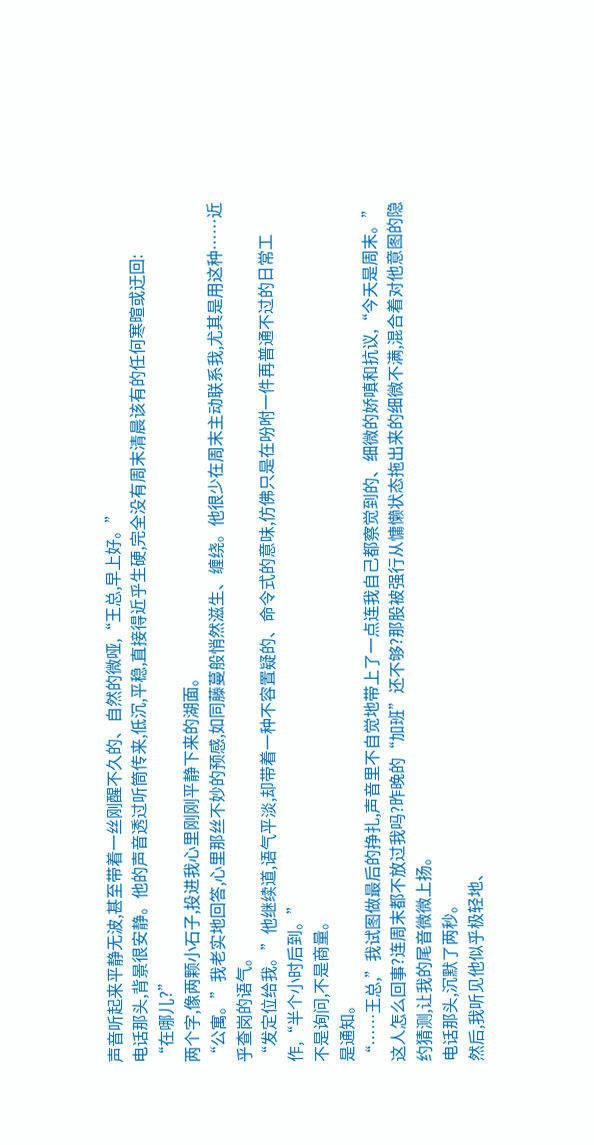声音听起来平静无波,甚至带着一丝刚醒不久的、自然的微哑,“王总,早上好。”
电话那头,背景很安静。他的声音透过听筒传来,低沉,平稳,直接得近乎生硬,完全没有周末清晨该有的任何寒暄或迂回:
“在哪儿?”
两个字,像两颗小石子,投进我心里刚刚平静下来的湖面。
“公寓。”我老实地回答,心里那丝不妙的预感,如同藤蔓般悄然滋生、缠绕。他很少在周末主动联系我,尤其是用这种……近乎查岗的语气。
“发定位给我。”他继续道,语气平淡,却带着一种不容置疑的、命令式的意味,仿佛只是在吩咐一件再普通不过的日常工作,“半个小时后到。”
不是询问,不是商量。
是通知。
“……王总,”我试图做最后的挣扎,声音里不自觉地带上了一点连我自己都察觉到的、细微的娇嗔和抗议,“今天是周末。”
这人怎么回事?连周末都不放过我吗?昨晚的“加班”还不够?那股被强行从慵懒状态拖出来的细微不满,混合着对他意图的隐约猜测,让我的尾音微微上扬。
电话那头,沉默了两秒。
然后,我听见他似乎极轻地、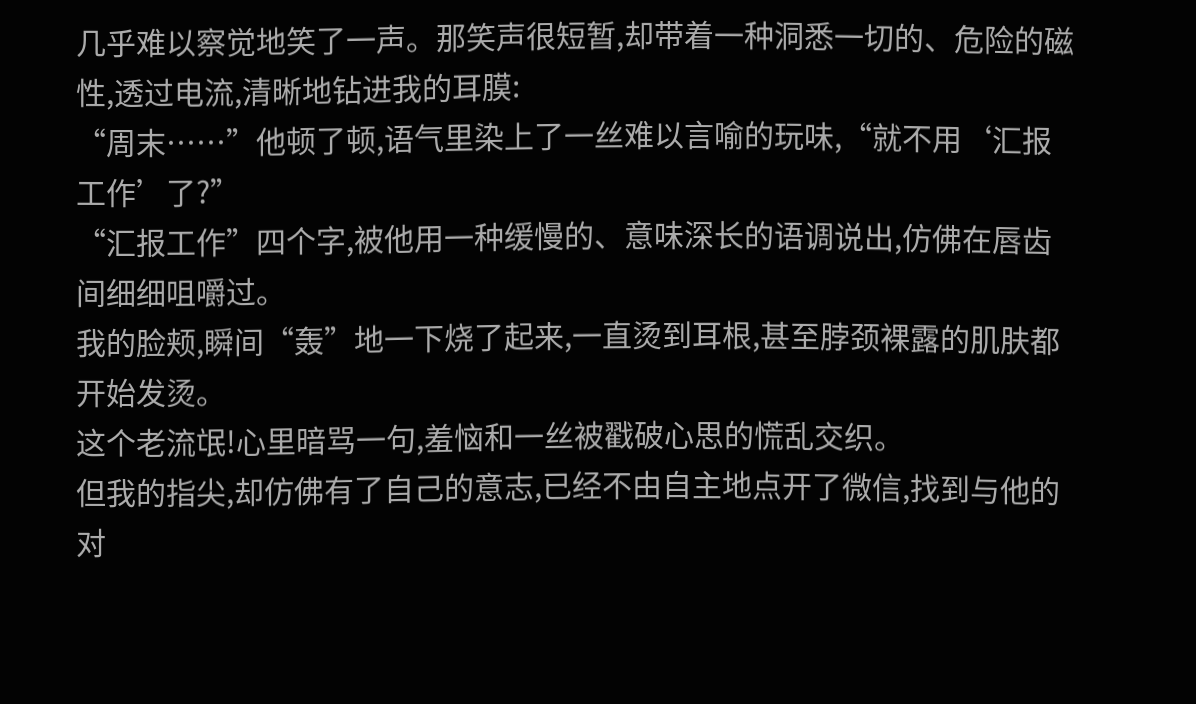几乎难以察觉地笑了一声。那笑声很短暂,却带着一种洞悉一切的、危险的磁性,透过电流,清晰地钻进我的耳膜:
“周末……”他顿了顿,语气里染上了一丝难以言喻的玩味,“就不用‘汇报工作’了?”
“汇报工作”四个字,被他用一种缓慢的、意味深长的语调说出,仿佛在唇齿间细细咀嚼过。
我的脸颊,瞬间“轰”地一下烧了起来,一直烫到耳根,甚至脖颈裸露的肌肤都开始发烫。
这个老流氓!心里暗骂一句,羞恼和一丝被戳破心思的慌乱交织。
但我的指尖,却仿佛有了自己的意志,已经不由自主地点开了微信,找到与他的对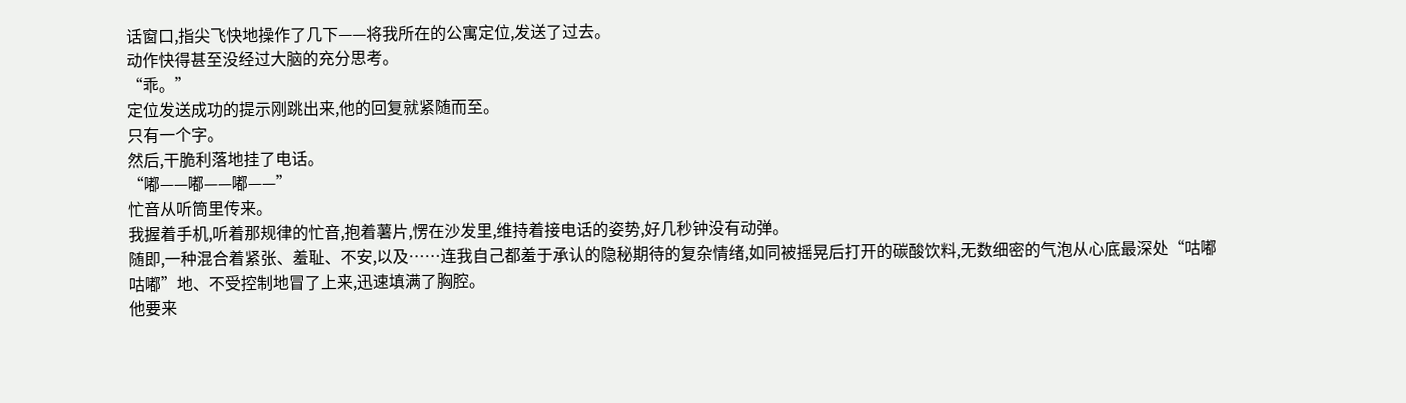话窗口,指尖飞快地操作了几下——将我所在的公寓定位,发送了过去。
动作快得甚至没经过大脑的充分思考。
“乖。”
定位发送成功的提示刚跳出来,他的回复就紧随而至。
只有一个字。
然后,干脆利落地挂了电话。
“嘟——嘟——嘟——”
忙音从听筒里传来。
我握着手机,听着那规律的忙音,抱着薯片,愣在沙发里,维持着接电话的姿势,好几秒钟没有动弹。
随即,一种混合着紧张、羞耻、不安,以及……连我自己都羞于承认的隐秘期待的复杂情绪,如同被摇晃后打开的碳酸饮料,无数细密的气泡从心底最深处“咕嘟咕嘟”地、不受控制地冒了上来,迅速填满了胸腔。
他要来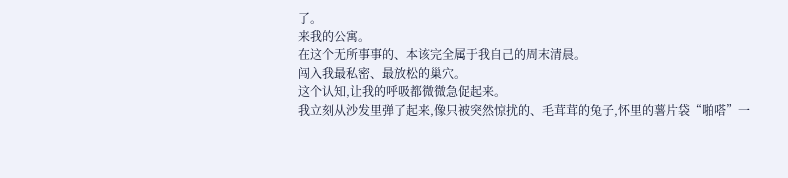了。
来我的公寓。
在这个无所事事的、本该完全属于我自己的周末清晨。
闯入我最私密、最放松的巢穴。
这个认知,让我的呼吸都微微急促起来。
我立刻从沙发里弹了起来,像只被突然惊扰的、毛茸茸的兔子,怀里的薯片袋“啪嗒”一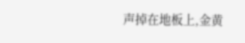声掉在地板上,金黄